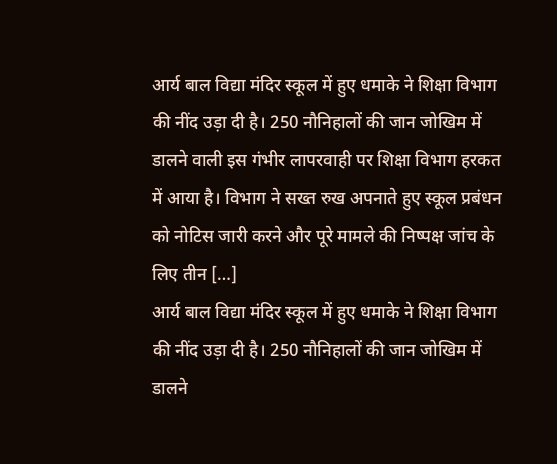आर्य बाल विद्या मंदिर स्कूल में हुए धमाके ने शिक्षा विभाग की नींद उड़ा दी है। 250 नौनिहालों की जान जोखिम में डालने वाली इस गंभीर लापरवाही पर शिक्षा विभाग हरकत में आया है। विभाग ने सख्त रुख अपनाते हुए स्कूल प्रबंधन को नोटिस जारी करने और पूरे मामले की निष्पक्ष जांच के लिए तीन […]
आर्य बाल विद्या मंदिर स्कूल में हुए धमाके ने शिक्षा विभाग की नींद उड़ा दी है। 250 नौनिहालों की जान जोखिम में डालने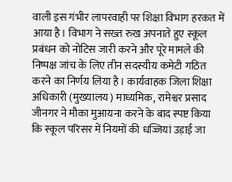वाली इस गंभीर लापरवाही पर शिक्षा विभाग हरकत में आया है। विभाग ने सख्त रुख अपनाते हुए स्कूल प्रबंधन को नोटिस जारी करने और पूरे मामले की निष्पक्ष जांच के लिए तीन सदस्यीय कमेटी गठित करने का निर्णय लिया है। कार्यवाहक जिला शिक्षा अधिकारी (मुख्यालय) माध्यमिक, रामेश्वर प्रसाद जीनगर ने मौका मुआयना करने के बाद स्पष्ट किया कि स्कूल परिसर में नियमों की धज्जियां उड़ाई जा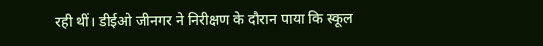रही थीं। डीईओ जीनगर ने निरीक्षण के दौरान पाया कि स्कूल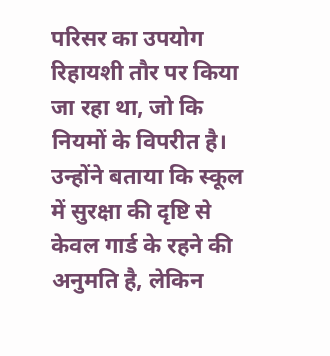परिसर का उपयोग रिहायशी तौर पर किया जा रहा था, जो कि नियमों के विपरीत है। उन्होंने बताया कि स्कूल में सुरक्षा की दृष्टि से केवल गार्ड के रहने की अनुमति है, लेकिन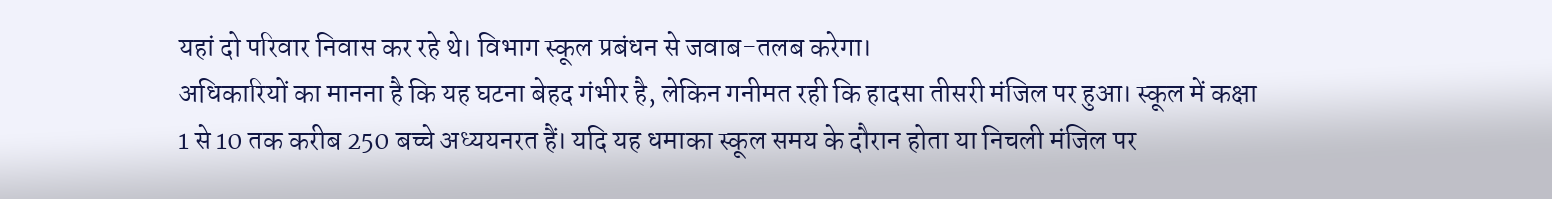यहां दो परिवार निवास कर रहे थे। विभाग स्कूल प्रबंधन से जवाब-तलब करेगा।
अधिकारियों का मानना है कि यह घटना बेहद गंभीर है, लेकिन गनीमत रही कि हादसा तीसरी मंजिल पर हुआ। स्कूल में कक्षा 1 से 10 तक करीब 250 बच्चे अध्ययनरत हैं। यदि यह धमाका स्कूल समय के दौरान होता या निचली मंजिल पर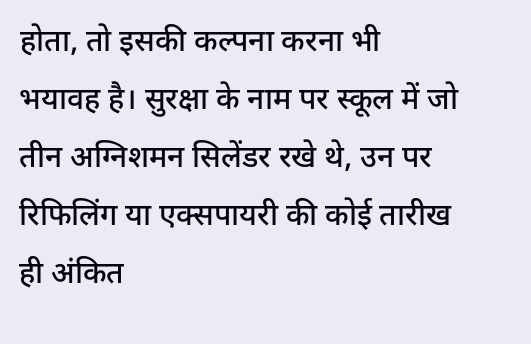होता, तो इसकी कल्पना करना भी भयावह है। सुरक्षा के नाम पर स्कूल में जो तीन अग्निशमन सिलेंडर रखे थे, उन पर रिफिलिंग या एक्सपायरी की कोई तारीख ही अंकित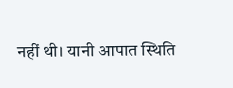नहीं थी। यानी आपात स्थिति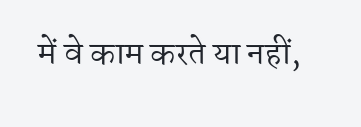में वे काम करते या नहीं,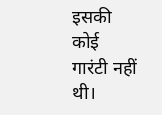इसकी कोई गारंटी नहीं थी।